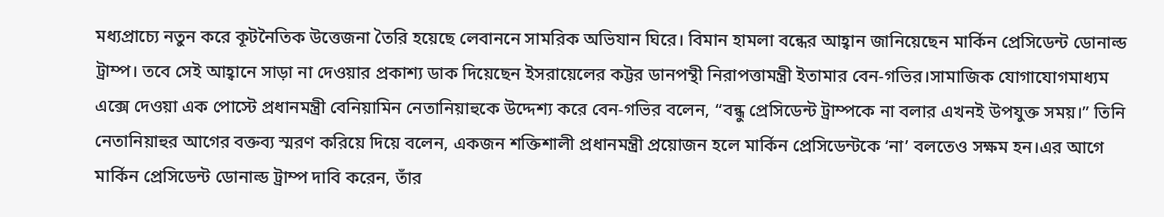মধ্যপ্রাচ্যে নতুন করে কূটনৈতিক উত্তেজনা তৈরি হয়েছে লেবাননে সামরিক অভিযান ঘিরে। বিমান হামলা বন্ধের আহ্বান জানিয়েছেন মার্কিন প্রেসিডেন্ট ডোনাল্ড ট্রাম্প। তবে সেই আহ্বানে সাড়া না দেওয়ার প্রকাশ্য ডাক দিয়েছেন ইসরায়েলের কট্টর ডানপন্থী নিরাপত্তামন্ত্রী ইতামার বেন-গভির।সামাজিক যোগাযোগমাধ্যম এক্সে দেওয়া এক পোস্টে প্রধানমন্ত্রী বেনিয়ামিন নেতানিয়াহুকে উদ্দেশ্য করে বেন-গভির বলেন, “বন্ধু প্রেসিডেন্ট ট্রাম্পকে না বলার এখনই উপযুক্ত সময়।” তিনি নেতানিয়াহুর আগের বক্তব্য স্মরণ করিয়ে দিয়ে বলেন, একজন শক্তিশালী প্রধানমন্ত্রী প্রয়োজন হলে মার্কিন প্রেসিডেন্টকে ‘না’ বলতেও সক্ষম হন।এর আগে মার্কিন প্রেসিডেন্ট ডোনাল্ড ট্রাম্প দাবি করেন, তাঁর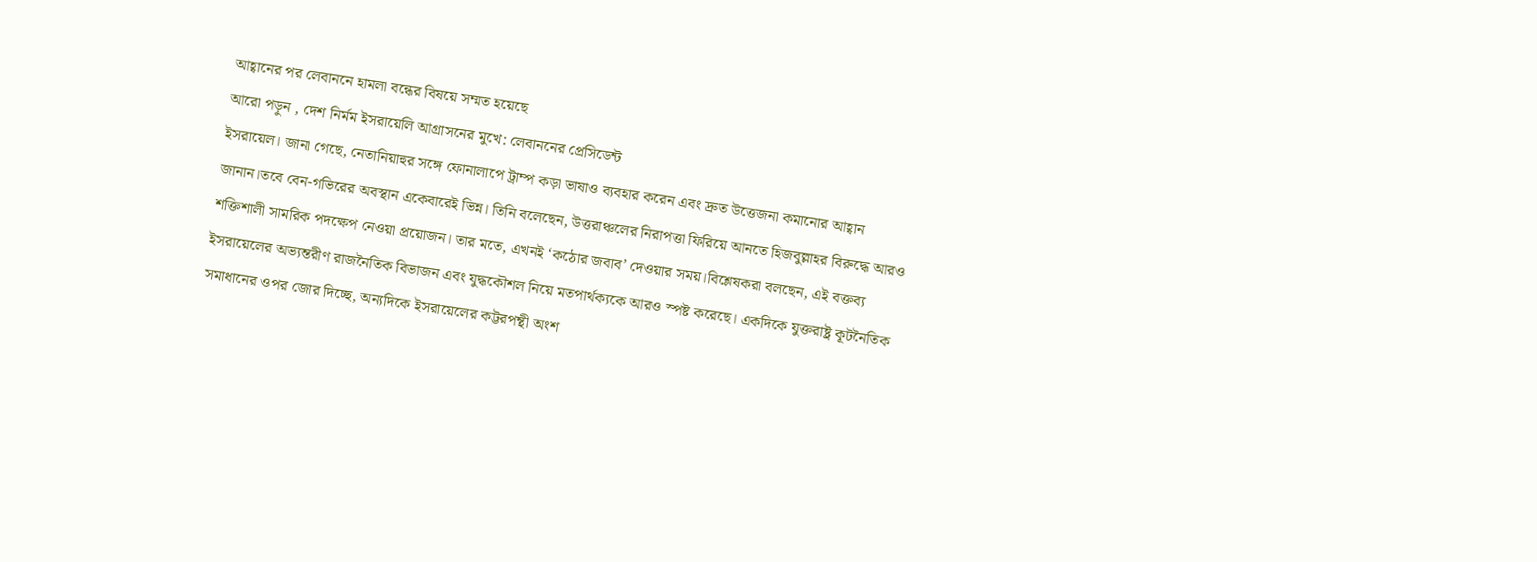আহ্বানের পর লেবাননে হামলা বন্ধের বিষয়ে সম্মত হয়েছে
আরো পড়ুন , দেশ নির্মম ইসরায়েলি আগ্রাসনের মুখে: লেবাননের প্রেসিডেন্ট
ইসরায়েল। জানা গেছে, নেতানিয়াহুর সঙ্গে ফোনালাপে ট্রাম্প কড়া ভাষাও ব্যবহার করেন এবং দ্রুত উত্তেজনা কমানোর আহ্বান জানান।তবে বেন-গভিরের অবস্থান একেবারেই ভিন্ন। তিনি বলেছেন, উত্তরাঞ্চলের নিরাপত্তা ফিরিয়ে আনতে হিজবুল্লাহর বিরুদ্ধে আরও শক্তিশালী সামরিক পদক্ষেপ নেওয়া প্রয়োজন। তার মতে, এখনই ‘কঠোর জবাব’ দেওয়ার সময়।বিশ্লেষকরা বলছেন, এই বক্তব্য ইসরায়েলের অভ্যন্তরীণ রাজনৈতিক বিভাজন এবং যুদ্ধকৌশল নিয়ে মতপার্থক্যকে আরও স্পষ্ট করেছে। একদিকে যুক্তরাষ্ট্র কূটনৈতিক সমাধানের ওপর জোর দিচ্ছে, অন্যদিকে ইসরায়েলের কট্টরপন্থী অংশ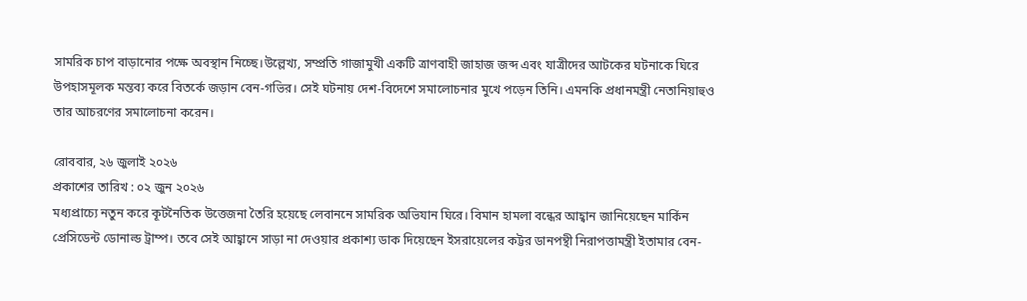সামরিক চাপ বাড়ানোর পক্ষে অবস্থান নিচ্ছে।উল্লেখ্য, সম্প্রতি গাজামুখী একটি ত্রাণবাহী জাহাজ জব্দ এবং যাত্রীদের আটকের ঘটনাকে ঘিরে উপহাসমূলক মন্তব্য করে বিতর্কে জড়ান বেন-গভির। সেই ঘটনায় দেশ-বিদেশে সমালোচনার মুখে পড়েন তিনি। এমনকি প্রধানমন্ত্রী নেতানিয়াহুও তার আচরণের সমালোচনা করেন।

রোববার, ২৬ জুলাই ২০২৬
প্রকাশের তারিখ : ০২ জুন ২০২৬
মধ্যপ্রাচ্যে নতুন করে কূটনৈতিক উত্তেজনা তৈরি হয়েছে লেবাননে সামরিক অভিযান ঘিরে। বিমান হামলা বন্ধের আহ্বান জানিয়েছেন মার্কিন প্রেসিডেন্ট ডোনাল্ড ট্রাম্প। তবে সেই আহ্বানে সাড়া না দেওয়ার প্রকাশ্য ডাক দিয়েছেন ইসরায়েলের কট্টর ডানপন্থী নিরাপত্তামন্ত্রী ইতামার বেন-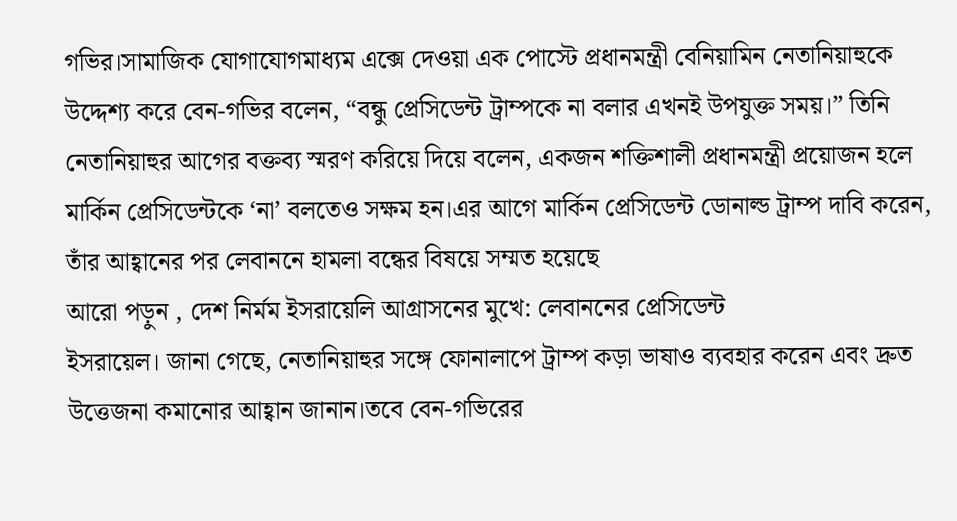গভির।সামাজিক যোগাযোগমাধ্যম এক্সে দেওয়া এক পোস্টে প্রধানমন্ত্রী বেনিয়ামিন নেতানিয়াহুকে উদ্দেশ্য করে বেন-গভির বলেন, “বন্ধু প্রেসিডেন্ট ট্রাম্পকে না বলার এখনই উপযুক্ত সময়।” তিনি নেতানিয়াহুর আগের বক্তব্য স্মরণ করিয়ে দিয়ে বলেন, একজন শক্তিশালী প্রধানমন্ত্রী প্রয়োজন হলে মার্কিন প্রেসিডেন্টকে ‘না’ বলতেও সক্ষম হন।এর আগে মার্কিন প্রেসিডেন্ট ডোনাল্ড ট্রাম্প দাবি করেন, তাঁর আহ্বানের পর লেবাননে হামলা বন্ধের বিষয়ে সম্মত হয়েছে
আরো পড়ুন , দেশ নির্মম ইসরায়েলি আগ্রাসনের মুখে: লেবাননের প্রেসিডেন্ট
ইসরায়েল। জানা গেছে, নেতানিয়াহুর সঙ্গে ফোনালাপে ট্রাম্প কড়া ভাষাও ব্যবহার করেন এবং দ্রুত উত্তেজনা কমানোর আহ্বান জানান।তবে বেন-গভিরের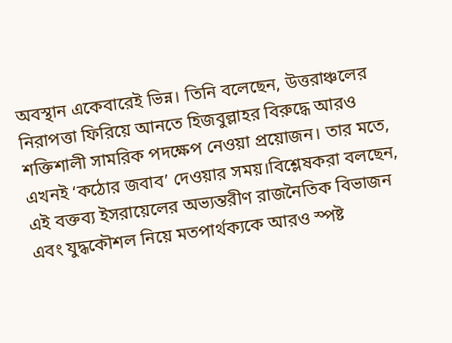অবস্থান একেবারেই ভিন্ন। তিনি বলেছেন, উত্তরাঞ্চলের নিরাপত্তা ফিরিয়ে আনতে হিজবুল্লাহর বিরুদ্ধে আরও শক্তিশালী সামরিক পদক্ষেপ নেওয়া প্রয়োজন। তার মতে, এখনই ‘কঠোর জবাব’ দেওয়ার সময়।বিশ্লেষকরা বলছেন, এই বক্তব্য ইসরায়েলের অভ্যন্তরীণ রাজনৈতিক বিভাজন এবং যুদ্ধকৌশল নিয়ে মতপার্থক্যকে আরও স্পষ্ট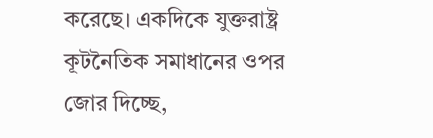করেছে। একদিকে যুক্তরাষ্ট্র কূটনৈতিক সমাধানের ওপর জোর দিচ্ছে,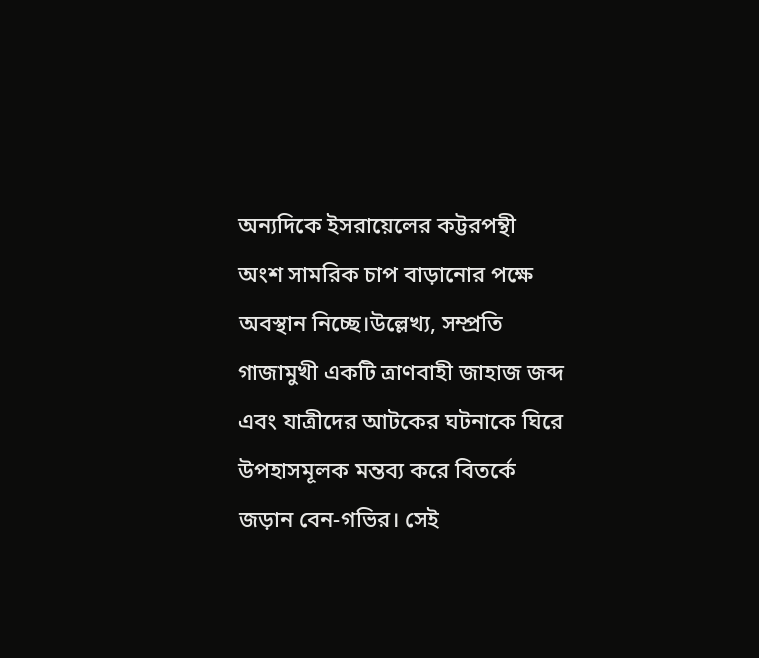অন্যদিকে ইসরায়েলের কট্টরপন্থী অংশ সামরিক চাপ বাড়ানোর পক্ষে অবস্থান নিচ্ছে।উল্লেখ্য, সম্প্রতি গাজামুখী একটি ত্রাণবাহী জাহাজ জব্দ এবং যাত্রীদের আটকের ঘটনাকে ঘিরে উপহাসমূলক মন্তব্য করে বিতর্কে জড়ান বেন-গভির। সেই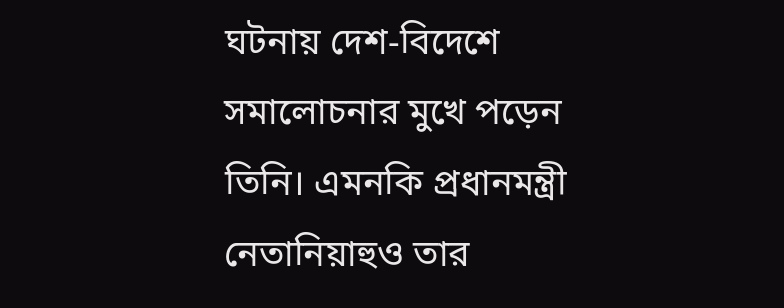ঘটনায় দেশ-বিদেশে সমালোচনার মুখে পড়েন তিনি। এমনকি প্রধানমন্ত্রী নেতানিয়াহুও তার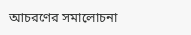আচরণের সমালোচনা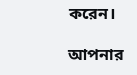করেন।

আপনার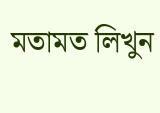মতামত লিখুন